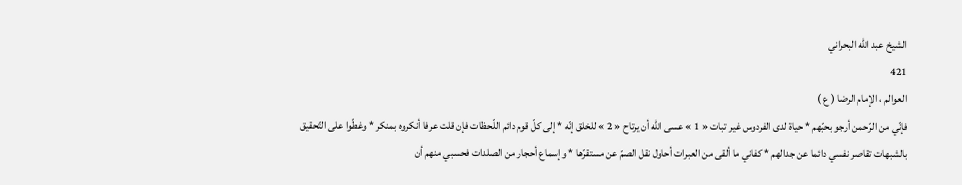الشيخ عبد الله البحراني
421
العوالم ، الإمام الرضا ( ع )
فإنّي من الرّحمن أرجو بحبّهم * حياة لدى الفردوس غير تبات « 1 » عسى اللّه أن يرتاح « 2 » للخلق إنّه * إلى كلّ قوم دائم اللّحظات فإن قلت عرفا أنكروه بمنكر * وغطّوا على التّحقيق بالشبهات تقاصر نفسي دائما عن جدالهم * كفاني ما ألقى من العبرات أحاول نقل الصمّ عن مستقرّها * وإسماع أحجار من الصلدات فحسبي منهم أن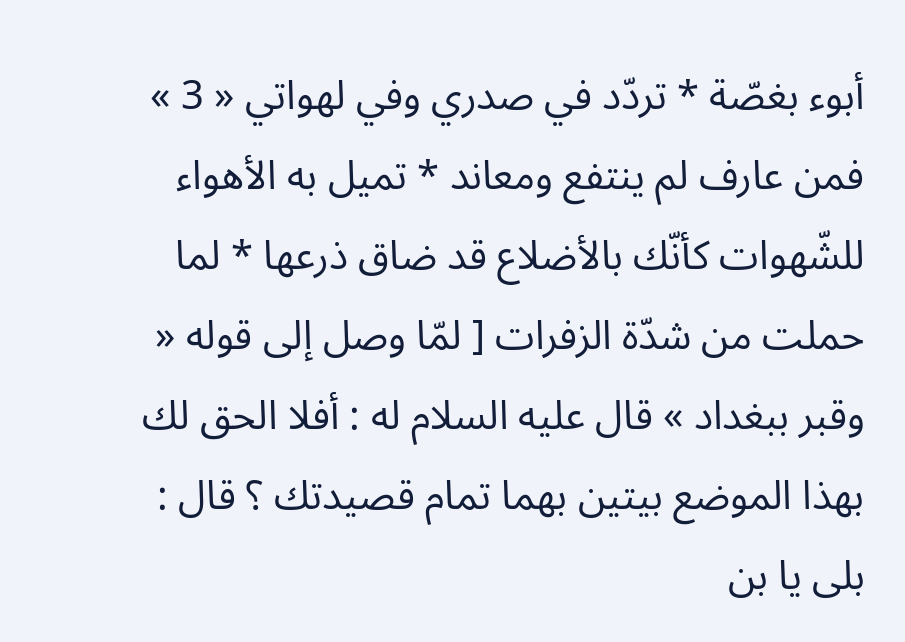أبوء بغصّة * تردّد في صدري وفي لهواتي « 3 » فمن عارف لم ينتفع ومعاند * تميل به الأهواء للشّهوات كأنّك بالأضلاع قد ضاق ذرعها * لما حملت من شدّة الزفرات [ لمّا وصل إلى قوله « وقبر ببغداد » قال عليه السلام له : أفلا الحق لك بهذا الموضع بيتين بهما تمام قصيدتك ؟ قال : بلى يا بن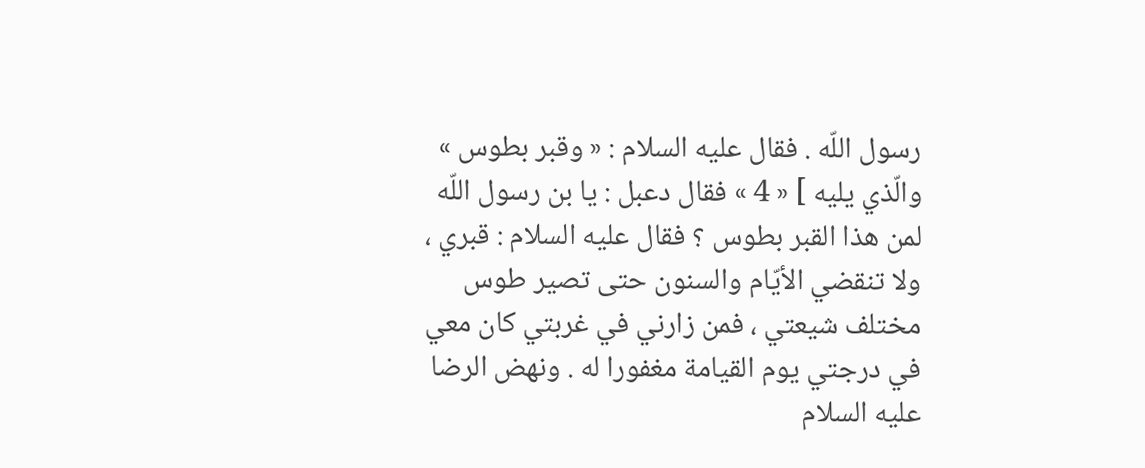رسول اللّه . فقال عليه السلام : « وقبر بطوس » والّذي يليه ] « 4 » فقال دعبل : يا بن رسول اللّه لمن هذا القبر بطوس ؟ فقال عليه السلام : قبري ، ولا تنقضي الأيّام والسنون حتى تصير طوس مختلف شيعتي ، فمن زارني في غربتي كان معي في درجتي يوم القيامة مغفورا له . ونهض الرضا عليه السلام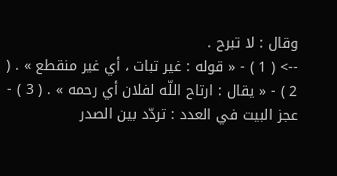وقال : لا تبرح .
--> ( 1 ) - « قوله : غير تبات ، أي غير منقطع » . ( 2 ) - « يقال : ارتاح اللّه لفلان أي رحمه » . ( 3 ) - عجز البيت في العدد : تردّد بين الصدر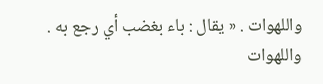واللهوات . « يقال : باء بغضب أي رجع به . واللهوات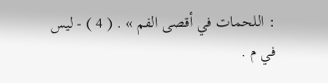: اللحمات في أقصى الفم » . ( 4 ) - ليس في م .